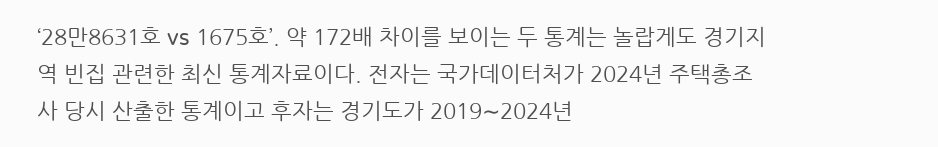‘28만8631호 vs 1675호’. 약 172배 차이를 보이는 두 통계는 놀랍게도 경기지역 빈집 관련한 최신 통계자료이다. 전자는 국가데이터처가 2024년 주택총조사 당시 산출한 통계이고 후자는 경기도가 2019∼2024년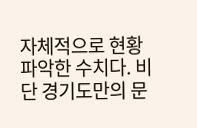자체적으로 현황 파악한 수치다. 비단 경기도만의 문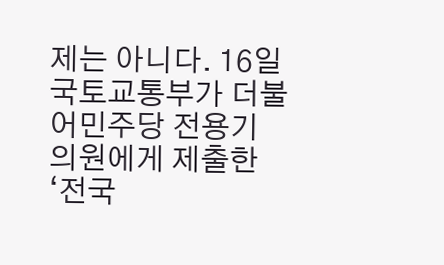제는 아니다. 16일 국토교통부가 더불어민주당 전용기 의원에게 제출한 ‘전국